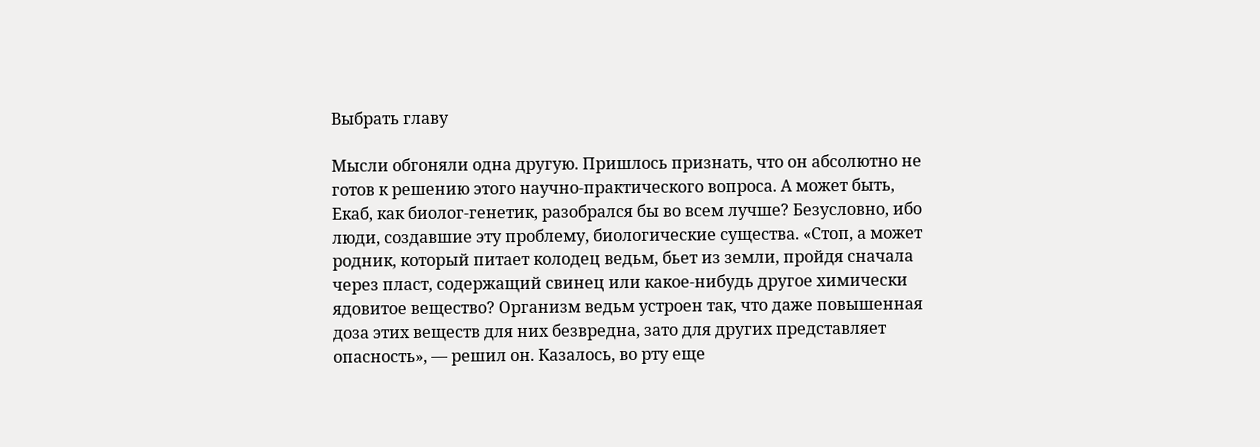Выбрать главу

Мысли обгоняли одна другую. Пришлось признать, что он абсолютно не готов к решению этого научно-практического вопроса. А может быть, Екаб, как биолог-генетик, разобрался бы во всем лучше? Безусловно, ибо люди, создавшие эту проблему, биологические существа. «Стоп, а может родник, который питает колодец ведьм, бьет из земли, пройдя сначала через пласт, содержащий свинец или какое-нибудь другое химически ядовитое вещество? Организм ведьм устроен так, что даже повышенная доза этих веществ для них безвредна, зато для других представляет опасность», — решил он. Казалось, во рту еще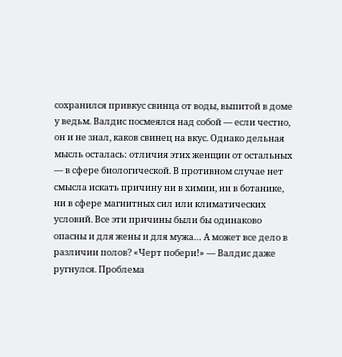сохранился привкус свинца от воды, выпитой в доме у ведьм. Валдис посмеялся над собой — если честно, он и не знал, каков свинец на вкус. Однако дельная мысль осталась: отличия этих женщин от остальных — в сфере биологической. В противном случае нет смысла искать причину ни в химии, ни в ботанике, ни в сфере магнитных сил или климатических условий. Все эти причины были бы одинаково опасны и для жены и для мужа… А может все дело в различии полов? «Черт побери!» — Валдис даже ругнулся. Проблема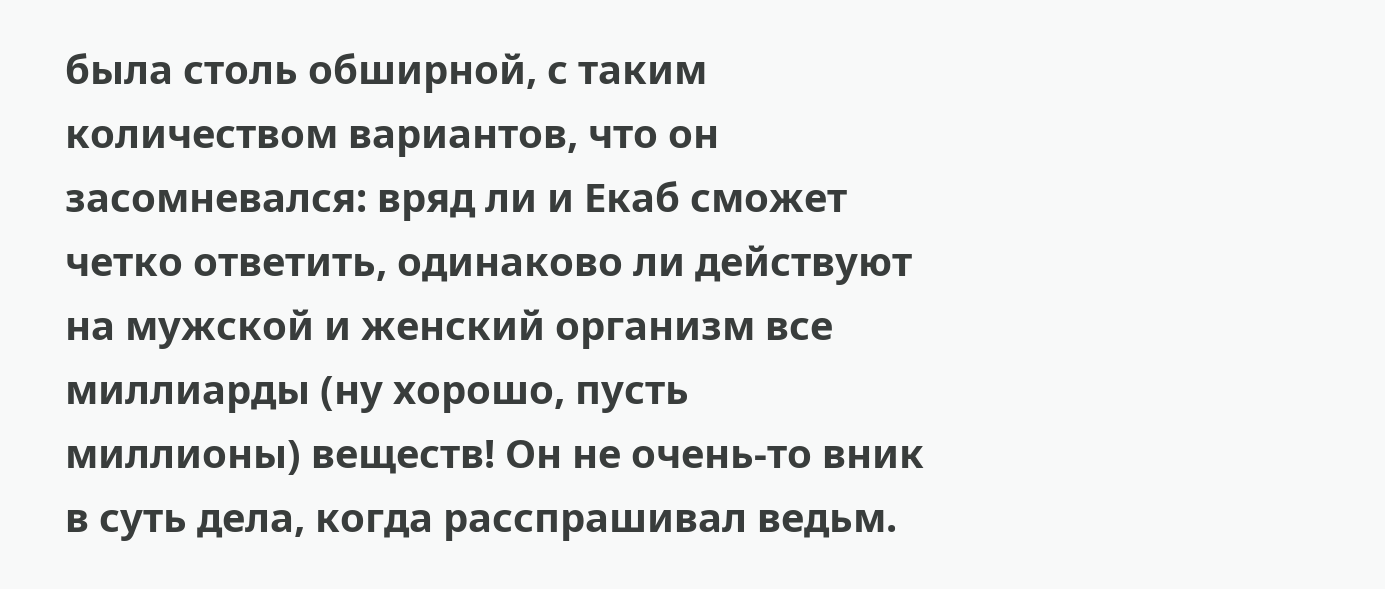была столь обширной, с таким количеством вариантов, что он засомневался: вряд ли и Екаб сможет четко ответить, одинаково ли действуют на мужской и женский организм все миллиарды (ну хорошо, пусть миллионы) веществ! Он не очень-то вник в суть дела, когда расспрашивал ведьм.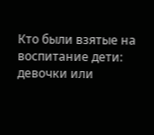Кто были взятые на воспитание дети: девочки или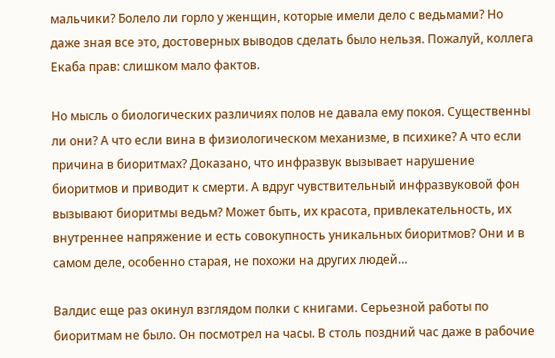мальчики? Болело ли горло у женщин, которые имели дело с ведьмами? Но даже зная все это, достоверных выводов сделать было нельзя. Пожалуй, коллега Екаба прав: слишком мало фактов.

Но мысль о биологических различиях полов не давала ему покоя. Существенны ли они? А что если вина в физиологическом механизме, в психике? А что если причина в биоритмах? Доказано, что инфразвук вызывает нарушение биоритмов и приводит к смерти. А вдруг чувствительный инфразвуковой фон вызывают биоритмы ведьм? Может быть, их красота, привлекательность, их внутреннее напряжение и есть совокупность уникальных биоритмов? Они и в самом деле, особенно старая, не похожи на других людей…

Валдис еще раз окинул взглядом полки с книгами. Серьезной работы по биоритмам не было. Он посмотрел на часы. В столь поздний час даже в рабочие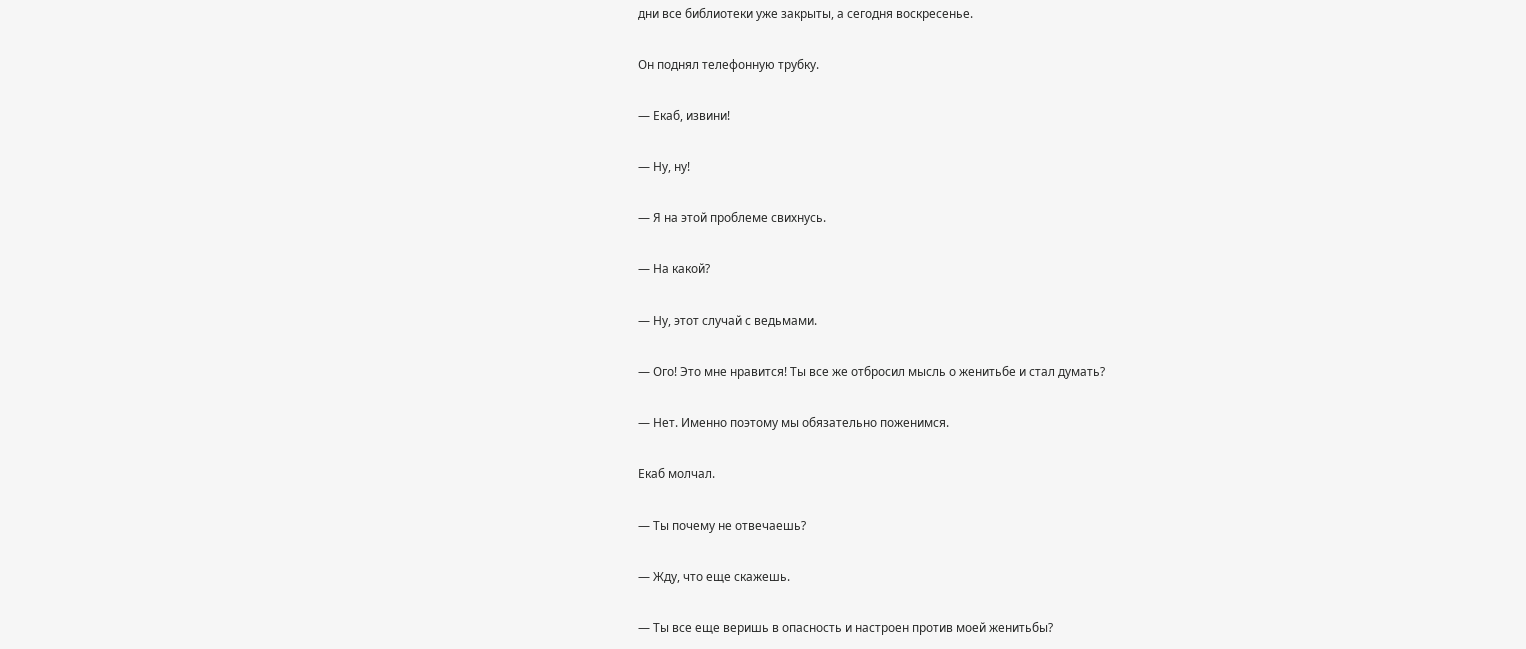дни все библиотеки уже закрыты, а сегодня воскресенье.

Он поднял телефонную трубку.

— Екаб, извини!

— Ну, ну!

— Я на этой проблеме свихнусь.

— На какой?

— Ну, этот случай с ведьмами.

— Ого! Это мне нравится! Ты все же отбросил мысль о женитьбе и стал думать?

— Нет. Именно поэтому мы обязательно поженимся.

Екаб молчал.

— Ты почему не отвечаешь?

— Жду, что еще скажешь.

— Ты все еще веришь в опасность и настроен против моей женитьбы?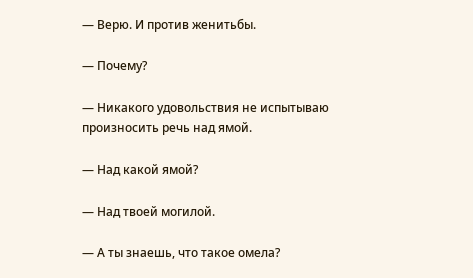— Верю. И против женитьбы.

— Почему?

— Никакого удовольствия не испытываю произносить речь над ямой.

— Над какой ямой?

— Над твоей могилой.

— А ты знаешь, что такое омела?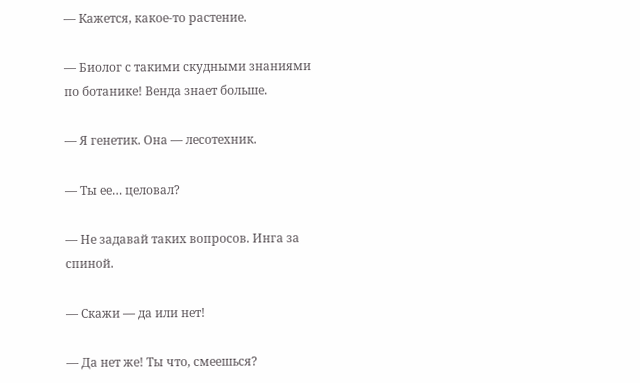— Кажется, какое-то растение.

— Биолог с такими скудными знаниями по ботанике! Венда знает больше.

— Я генетик. Она — лесотехник.

— Ты ее… целовал?

— Не задавай таких вопросов. Инга за спиной.

— Скажи — да или нет!

— Да нет же! Ты что, смеешься?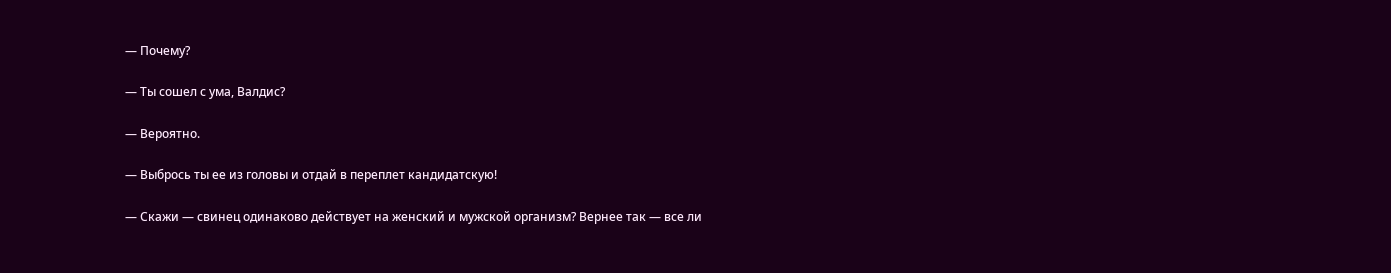— Почему?

— Ты сошел с ума, Валдис?

— Вероятно.

— Выбрось ты ее из головы и отдай в переплет кандидатскую!

— Скажи — свинец одинаково действует на женский и мужской организм? Вернее так — все ли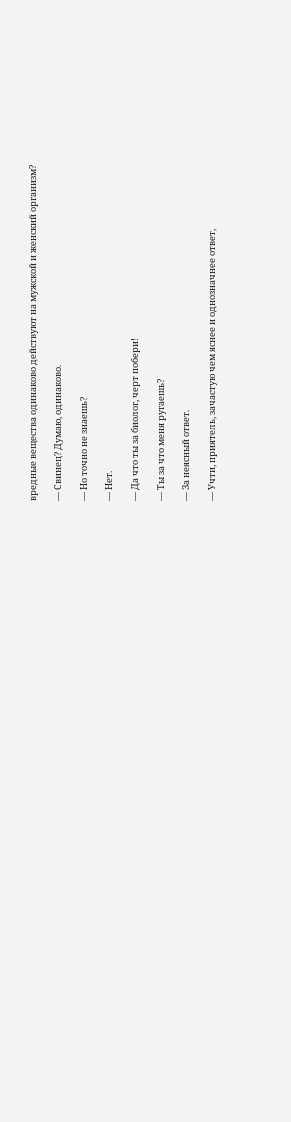вредные вещества одинаково действуют на мужской и женский организм?

— Свинец? Думаю, одинаково.

— Но точно не знаешь?

— Нет.

— Да что ты за биолог, черт побери!

— Ты за что меня ругаешь?

— За неясный ответ.

— Учти, приятель, зачастую чем яснее и однозначнее ответ,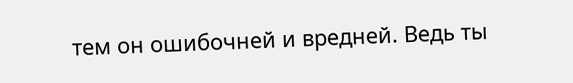тем он ошибочней и вредней. Ведь ты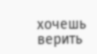хочешь верить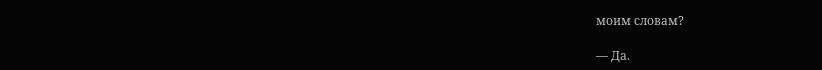моим словам?

— Да.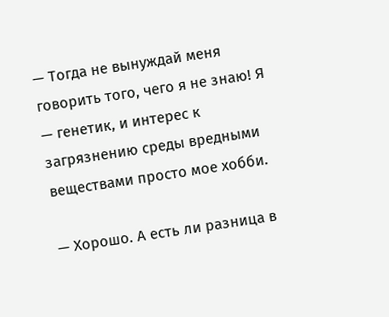— Тогда не вынуждай меня говорить того, чего я не знаю! Я — генетик, и интерес к загрязнению среды вредными веществами просто мое хобби.

— Хорошо. А есть ли разница в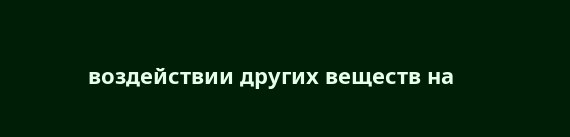воздействии других веществ на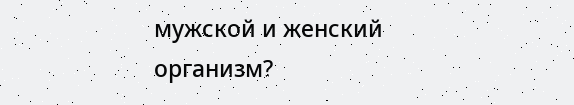мужской и женский организм?